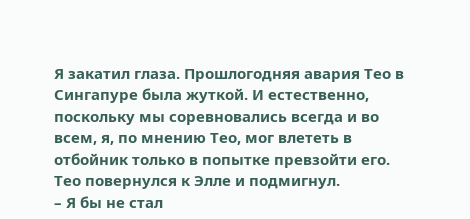Я закатил глаза. Прошлогодняя авария Тео в Сингапуре была жуткой. И естественно, поскольку мы соревновались всегда и во всем, я, по мнению Тео, мог влететь в отбойник только в попытке превзойти его.
Тео повернулся к Элле и подмигнул.
– Я бы не стал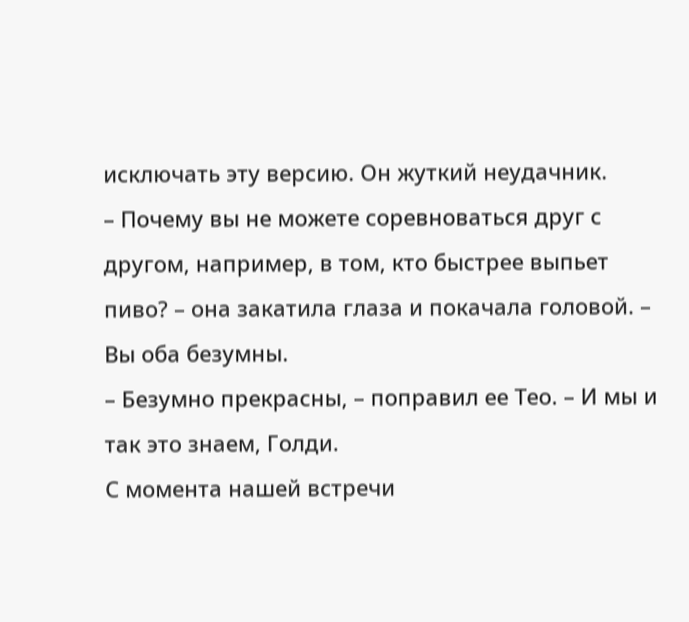исключать эту версию. Он жуткий неудачник.
– Почему вы не можете соревноваться друг с другом, например, в том, кто быстрее выпьет пиво? – она закатила глаза и покачала головой. – Вы оба безумны.
– Безумно прекрасны, – поправил ее Тео. – И мы и так это знаем, Голди.
С момента нашей встречи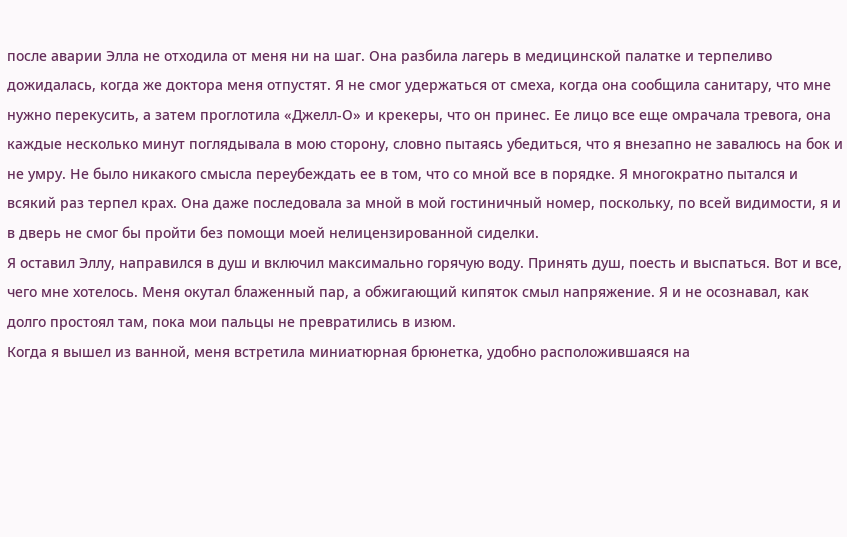после аварии Элла не отходила от меня ни на шаг. Она разбила лагерь в медицинской палатке и терпеливо дожидалась, когда же доктора меня отпустят. Я не смог удержаться от смеха, когда она сообщила санитару, что мне нужно перекусить, а затем проглотила «Джелл-О» и крекеры, что он принес. Ее лицо все еще омрачала тревога, она каждые несколько минут поглядывала в мою сторону, словно пытаясь убедиться, что я внезапно не завалюсь на бок и не умру. Не было никакого смысла переубеждать ее в том, что со мной все в порядке. Я многократно пытался и всякий раз терпел крах. Она даже последовала за мной в мой гостиничный номер, поскольку, по всей видимости, я и в дверь не смог бы пройти без помощи моей нелицензированной сиделки.
Я оставил Эллу, направился в душ и включил максимально горячую воду. Принять душ, поесть и выспаться. Вот и все, чего мне хотелось. Меня окутал блаженный пар, а обжигающий кипяток смыл напряжение. Я и не осознавал, как долго простоял там, пока мои пальцы не превратились в изюм.
Когда я вышел из ванной, меня встретила миниатюрная брюнетка, удобно расположившаяся на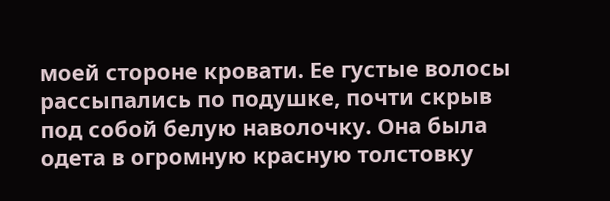моей стороне кровати. Ее густые волосы рассыпались по подушке, почти скрыв под собой белую наволочку. Она была одета в огромную красную толстовку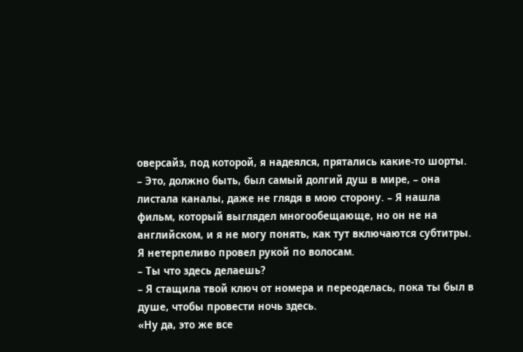оверсайз, под которой, я надеялся, прятались какие-то шорты.
– Это, должно быть, был самый долгий душ в мире, – она листала каналы, даже не глядя в мою сторону. – Я нашла фильм, который выглядел многообещающе, но он не на английском, и я не могу понять, как тут включаются субтитры.
Я нетерпеливо провел рукой по волосам.
– Ты что здесь делаешь?
– Я стащила твой ключ от номера и переоделась, пока ты был в душе, чтобы провести ночь здесь.
«Ну да, это же все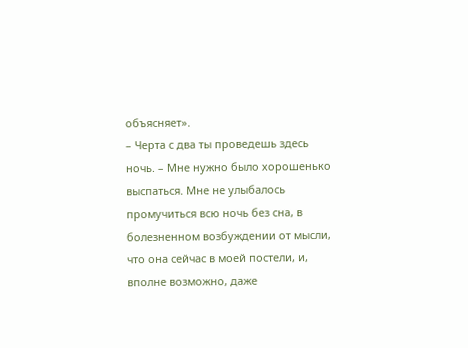объясняет».
– Черта с два ты проведешь здесь ночь. – Мне нужно было хорошенько выспаться. Мне не улыбалось промучиться всю ночь без сна, в болезненном возбуждении от мысли, что она сейчас в моей постели, и, вполне возможно, даже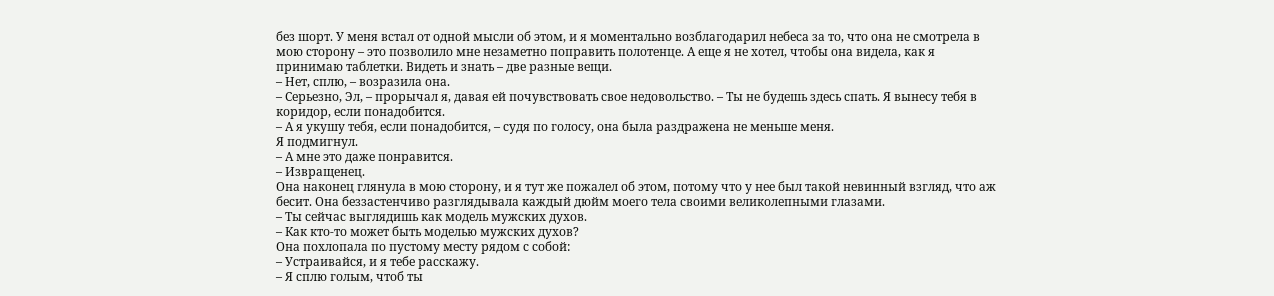без шорт. У меня встал от одной мысли об этом, и я моментально возблагодарил небеса за то, что она не смотрела в мою сторону – это позволило мне незаметно поправить полотенце. А еще я не хотел, чтобы она видела, как я принимаю таблетки. Видеть и знать – две разные вещи.
– Нет, сплю, – возразила она.
– Серьезно, Эл, – прорычал я, давая ей почувствовать свое недовольство. – Ты не будешь здесь спать. Я вынесу тебя в коридор, если понадобится.
– А я укушу тебя, если понадобится, – судя по голосу, она была раздражена не меньше меня.
Я подмигнул.
– А мне это даже понравится.
– Извращенец.
Она наконец глянула в мою сторону, и я тут же пожалел об этом, потому что у нее был такой невинный взгляд, что аж бесит. Она беззастенчиво разглядывала каждый дюйм моего тела своими великолепными глазами.
– Ты сейчас выглядишь как модель мужских духов.
– Как кто-то может быть моделью мужских духов?
Она похлопала по пустому месту рядом с собой:
– Устраивайся, и я тебе расскажу.
– Я сплю голым, чтоб ты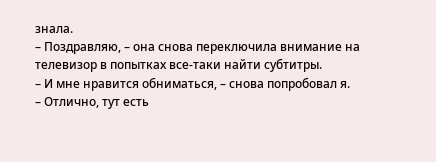знала.
– Поздравляю, – она снова переключила внимание на телевизор в попытках все-таки найти субтитры.
– И мне нравится обниматься, – снова попробовал я.
– Отлично, тут есть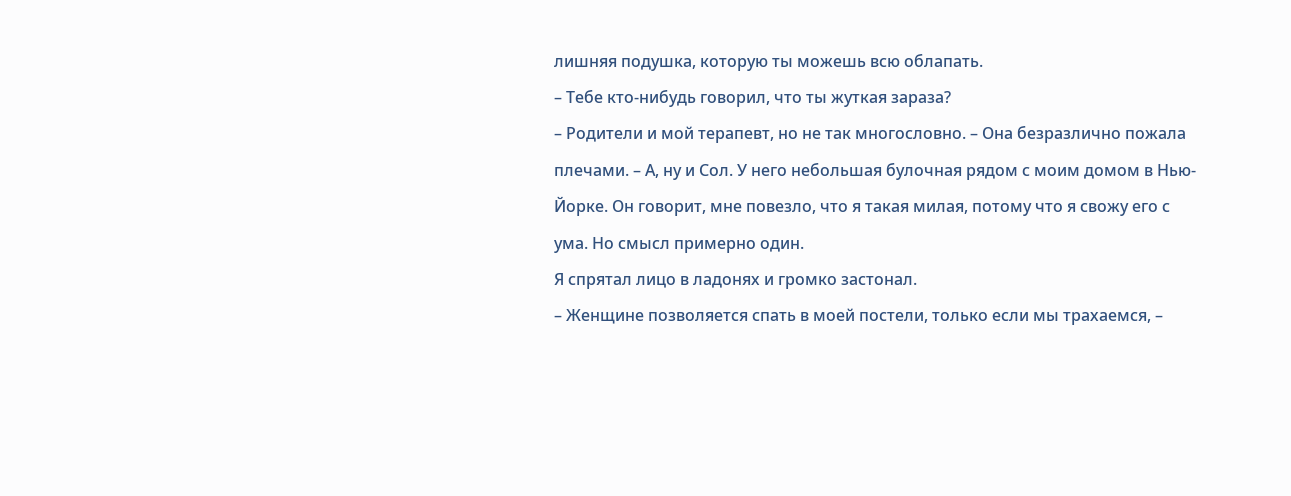лишняя подушка, которую ты можешь всю облапать.
– Тебе кто-нибудь говорил, что ты жуткая зараза?
– Родители и мой терапевт, но не так многословно. – Она безразлично пожала плечами. – А, ну и Сол. У него небольшая булочная рядом с моим домом в Нью-Йорке. Он говорит, мне повезло, что я такая милая, потому что я свожу его с ума. Но смысл примерно один.
Я спрятал лицо в ладонях и громко застонал.
– Женщине позволяется спать в моей постели, только если мы трахаемся, –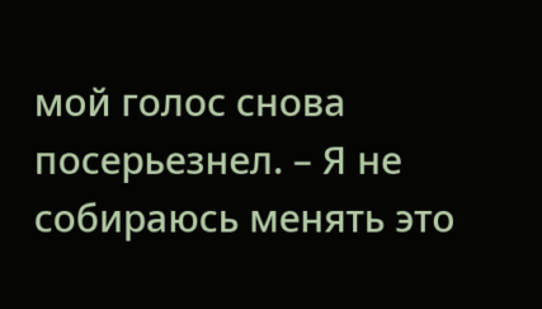мой голос снова посерьезнел. – Я не собираюсь менять это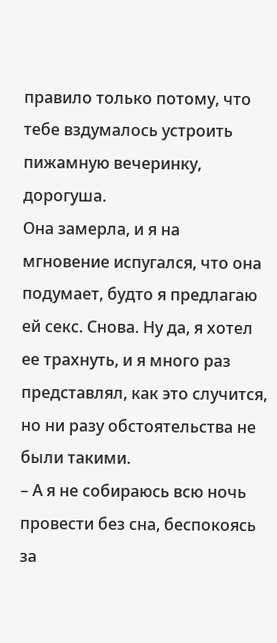правило только потому, что тебе вздумалось устроить пижамную вечеринку, дорогуша.
Она замерла, и я на мгновение испугался, что она подумает, будто я предлагаю ей секс. Снова. Ну да, я хотел ее трахнуть, и я много раз представлял, как это случится, но ни разу обстоятельства не были такими.
– А я не собираюсь всю ночь провести без сна, беспокоясь за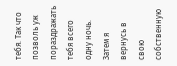тебя. Так что позволь уж пораздражать тебя всего одну ночь. Затем я вернусь в свою собственную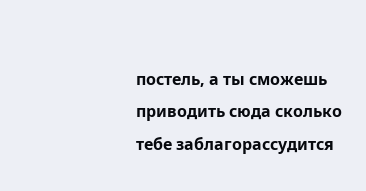постель, а ты сможешь приводить сюда сколько тебе заблагорассудится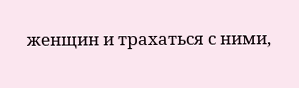женщин и трахаться с ними,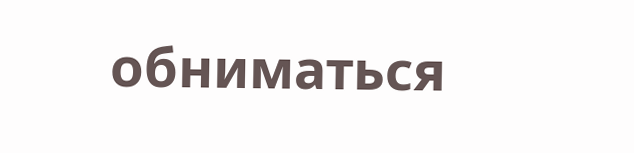обниматься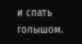и спать голышом.